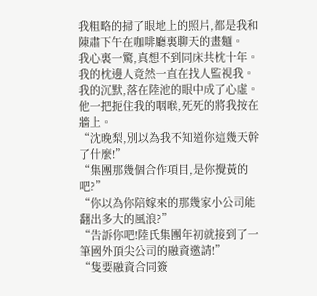我粗略的掃了眼地上的照片,都是我和陳肅下午在咖啡廳裏聊天的畫麵。
我心裏一驚,真想不到同床共枕十年。
我的枕邊人竟然一直在找人監視我。
我的沉默,落在陸池的眼中成了心虛。
他一把扼住我的咽喉,死死的將我按在牆上。
“沈晚梨,別以為我不知道你這幾天幹了什麼!”
“集團那幾個合作項目,是你攪黃的吧?”
“你以為你陪嫁來的那幾家小公司能翻出多大的風浪?”
“告訴你吧!陸氏集團年初就接到了一筆國外頂尖公司的融資邀請!”
“隻要融資合同簽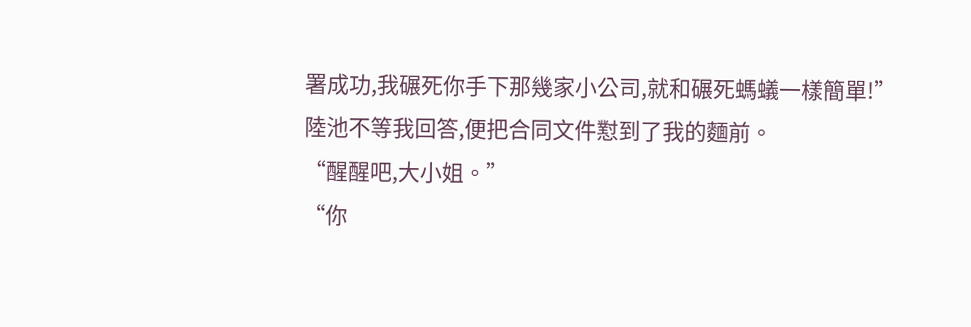署成功,我碾死你手下那幾家小公司,就和碾死螞蟻一樣簡單!”
陸池不等我回答,便把合同文件懟到了我的麵前。
“醒醒吧,大小姐。”
“你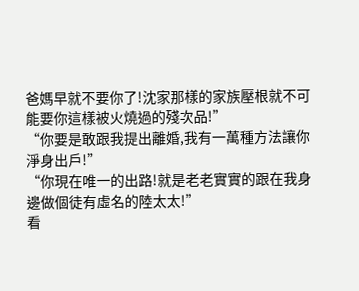爸媽早就不要你了!沈家那樣的家族壓根就不可能要你這樣被火燒過的殘次品!”
“你要是敢跟我提出離婚,我有一萬種方法讓你淨身出戶!”
“你現在唯一的出路!就是老老實實的跟在我身邊做個徒有虛名的陸太太!”
看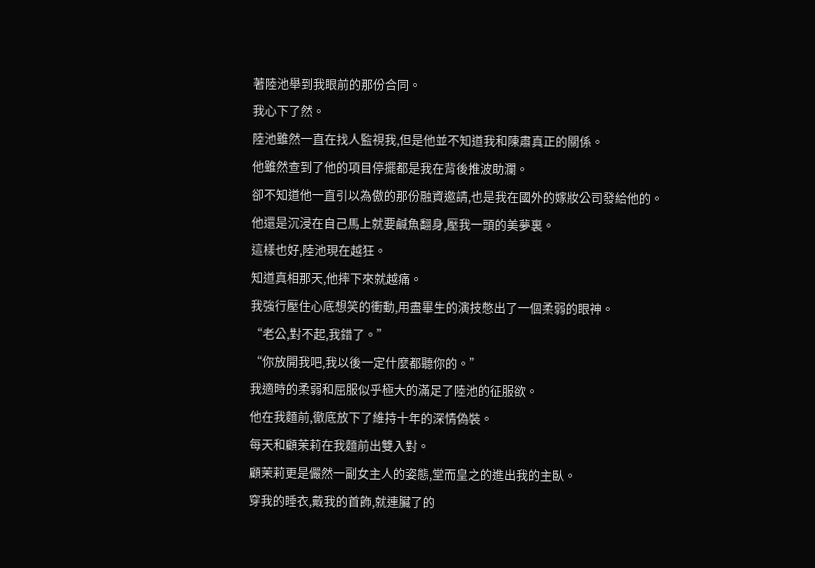著陸池舉到我眼前的那份合同。
我心下了然。
陸池雖然一直在找人監視我,但是他並不知道我和陳肅真正的關係。
他雖然查到了他的項目停擺都是我在背後推波助瀾。
卻不知道他一直引以為傲的那份融資邀請,也是我在國外的嫁妝公司發給他的。
他還是沉浸在自己馬上就要鹹魚翻身,壓我一頭的美夢裏。
這樣也好,陸池現在越狂。
知道真相那天,他摔下來就越痛。
我強行壓住心底想笑的衝動,用盡畢生的演技憋出了一個柔弱的眼神。
“老公,對不起,我錯了。”
“你放開我吧,我以後一定什麼都聽你的。”
我適時的柔弱和屈服似乎極大的滿足了陸池的征服欲。
他在我麵前,徹底放下了維持十年的深情偽裝。
每天和顧茉莉在我麵前出雙入對。
顧茉莉更是儼然一副女主人的姿態,堂而皇之的進出我的主臥。
穿我的睡衣,戴我的首飾,就連臟了的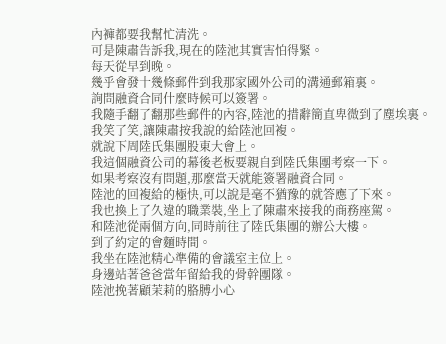內褲都要我幫忙清洗。
可是陳肅告訴我,現在的陸池其實害怕得緊。
每天從早到晚。
幾乎會發十幾條郵件到我那家國外公司的溝通郵箱裏。
詢問融資合同什麼時候可以簽署。
我隨手翻了翻那些郵件的內容,陸池的措辭簡直卑微到了塵埃裏。
我笑了笑,讓陳肅按我說的給陸池回複。
就說下周陸氏集團股東大會上。
我這個融資公司的幕後老板要親自到陸氏集團考察一下。
如果考察沒有問題,那麼當天就能簽署融資合同。
陸池的回複給的極快,可以說是毫不猶豫的就答應了下來。
我也換上了久違的職業裝,坐上了陳肅來接我的商務座駕。
和陸池從兩個方向,同時前往了陸氏集團的辦公大樓。
到了約定的會麵時間。
我坐在陸池精心準備的會議室主位上。
身邊站著爸爸當年留給我的骨幹團隊。
陸池挽著顧茉莉的胳膊小心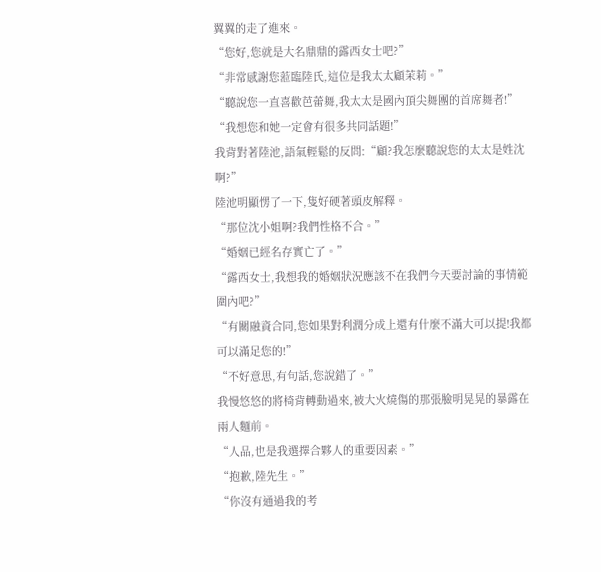翼翼的走了進來。
“您好,您就是大名鼎鼎的露西女士吧?”
“非常感謝您蒞臨陸氏,這位是我太太顧茉莉。”
“聽說您一直喜歡芭蕾舞,我太太是國內頂尖舞團的首席舞者!”
“我想您和她一定會有很多共同話題!”
我背對著陸池,語氣輕鬆的反問:“顧?我怎麼聽說您的太太是姓沈啊?”
陸池明顯愣了一下,隻好硬著頭皮解釋。
“那位沈小姐啊?我們性格不合。”
“婚姻已經名存實亡了。”
“露西女士,我想我的婚姻狀況應該不在我們今天要討論的事情範圍內吧?”
“有關融資合同,您如果對利潤分成上還有什麼不滿大可以提!我都可以滿足您的!”
“不好意思,有句話,您說錯了。”
我慢悠悠的將椅背轉動過來,被大火燒傷的那張臉明晃晃的暴露在兩人麵前。
“人品,也是我選擇合夥人的重要因素。”
“抱歉,陸先生。”
“你沒有通過我的考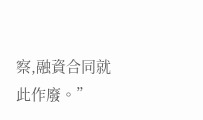察,融資合同就此作廢。”